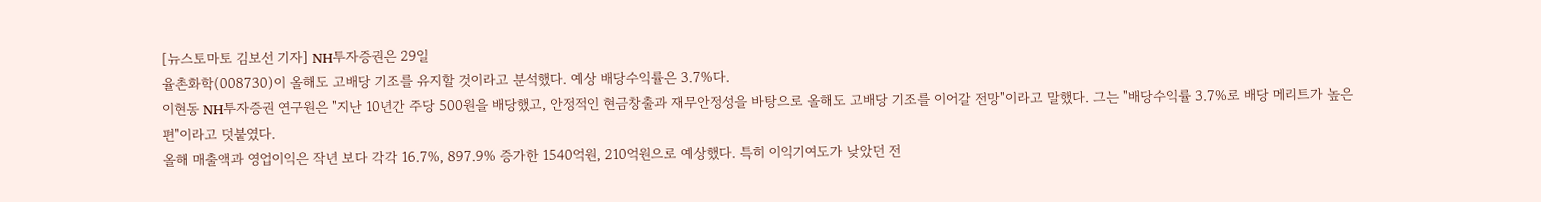[뉴스토마토 김보선 기자] NH투자증권은 29일
율촌화학(008730)이 올해도 고배당 기조를 유지할 것이라고 분석했다. 예상 배당수익률은 3.7%다.
이현동 NH투자증권 연구원은 "지난 10년간 주당 500원을 배당했고, 안정적인 현금창출과 재무안정성을 바탕으로 올해도 고배당 기조를 이어갈 전망"이라고 말했다. 그는 "배당수익률 3.7%로 배당 메리트가 높은 편"이라고 덧붙였다.
올해 매출액과 영업이익은 작년 보다 각각 16.7%, 897.9% 증가한 1540억원, 210억원으로 예상했다. 특히 이익기여도가 낮았던 전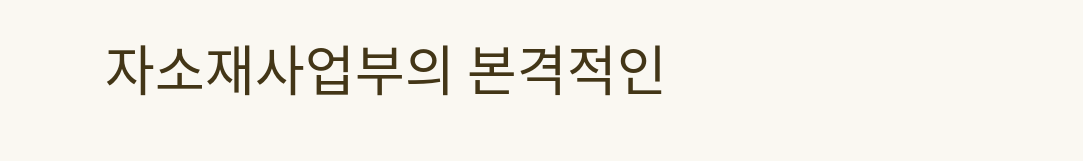자소재사업부의 본격적인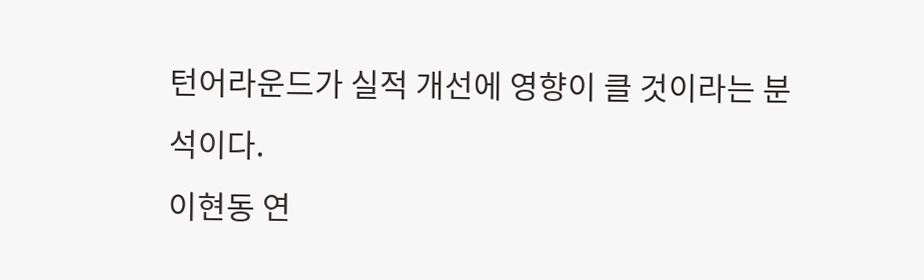턴어라운드가 실적 개선에 영향이 클 것이라는 분석이다.
이현동 연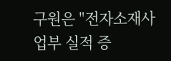구원은 "전자소재사업부 실적 증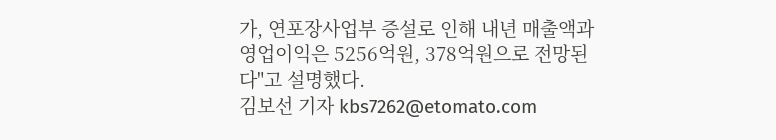가, 연포장사업부 증설로 인해 내년 매출액과 영업이익은 5256억원, 378억원으로 전망된다"고 설명했다.
김보선 기자 kbs7262@etomato.com